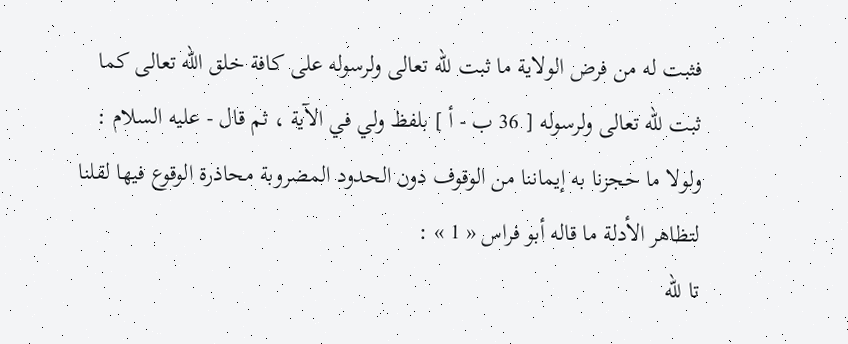فثبت له من فرض الولاية ما ثبت للّه تعالى ولرسوله على كافة خلق اللّه تعالى كما ثبت للّه تعالى ولرسوله [ 36 ب - أ ] بلفظ ولي في الآية ، ثم قال - عليه السلام : ولولا ما حجزنا به إيماننا من الوقوف دون الحدود المضروبة محاذرة الوقوع فيها لقلنا لتظاهر الأدلة ما قاله أبو فراس « 1 » :
تا للّه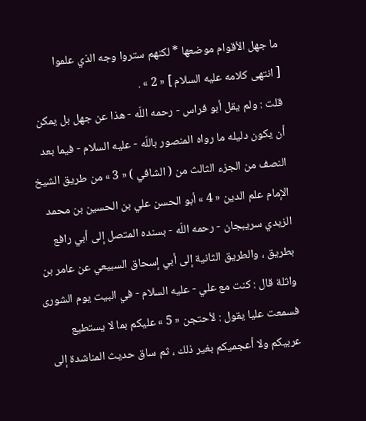ما جهل الأقوام موضعها * لكنهم ستروا وجه الذي علموا
[ انتهى كلامه عليه السلام ] « 2 » .
قلت : ولم يقل أبو فراس - رحمه اللّه - هذا عن جهل بل يمكن أن يكون دليله ما رواه المنصور باللّه - عليه السلام - فيما بعد النصف من الجزء الثالث من ( الشافي ) « 3 » من طريق الشيخ الإمام علم الدين « 4 » أبو الحسن علي بن الحسين بن محمد الزيدي سريبجان - رحمه اللّه - بسنده المتصل إلى أبي رافع بطريق ، والطريق الثانية إلى أبي إسحاق السبيعي عن عامر بن واثلة قال : كنت مع علي - عليه السلام - في البيت يوم الشورى فسمعت عليا يقول : لأحتجن « 5 » عليكم بما لا يستطيع عربيكم ولا أعجميكم بغير ذلك ، ثم ساق حديث المناشدة إلى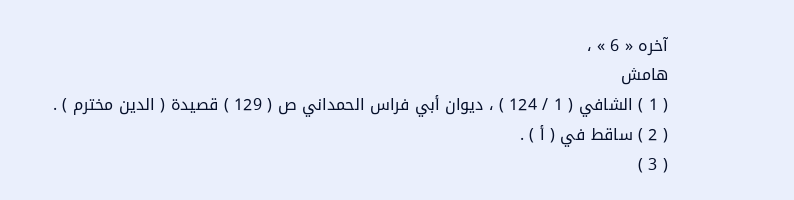آخره « 6 » ،
هامش
( 1 ) الشافي ( 1 / 124 ) ، ديوان أبي فراس الحمداني ص ( 129 ) قصيدة ( الدين مخترم ) .
( 2 ) ساقط في ( أ ) .
( 3 )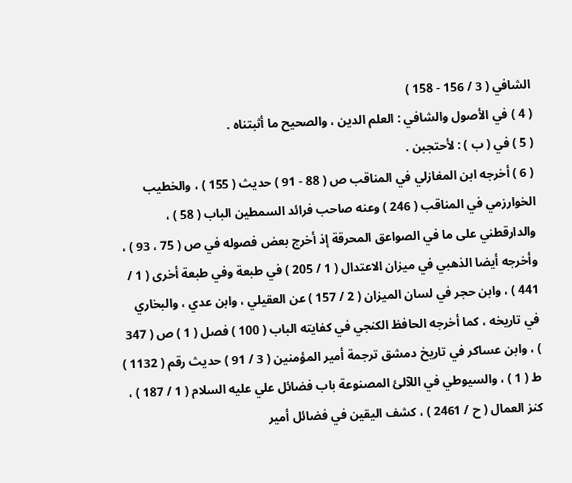الشافي ( 3 / 156 - 158 )
( 4 ) في الأصول والشافي : العلم الدين ، والصحيح ما أثبتناه .
( 5 ) في ( ب ) : لأحتجبن .
( 6 ) أخرجه ابن المغازلي في المناقب ص ( 88 - 91 ) حديث ( 155 ) ، والخطيب الخوارزمي في المناقب ( 246 ) وعنه صاحب فرائد السمطين الباب ( 58 ) ، والدارقطني على ما في الصواعق المحرقة إذ أخرج بعض فصوله في ص ( 75 ، 93 ) ، وأخرجه أيضا الذهبي في ميزان الاعتدال ( 1 / 205 ) في طبعة وفي طبعة أخرى ( 1 / 441 ) ، وابن حجر في لسان الميزان ( 2 / 157 ) عن العقيلي ، وابن عدي ، والبخاري
في تاريخه ، كما أخرجه الحافظ الكنجي في كفايته الباب ( 100 ) فصل ( 1 ) ص ( 347 ) ، وابن عساكر في تاريخ دمشق ترجمة أمير المؤمنين ( 3 / 91 ) حديث رقم ( 1132 ) ط ( 1 ) ، والسيوطي في اللآلئ المصنوعة باب فضائل علي عليه السلام ( 1 / 187 ) ، كنز العمال ( ح / 2461 ) ، كشف اليقين في فضائل أمير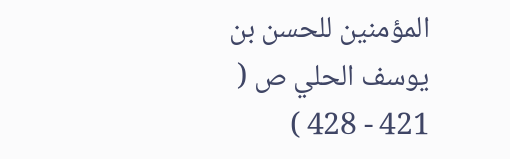المؤمنين للحسن بن يوسف الحلي ص ( 421 - 428 )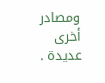ومصادر أخرى عديدة .